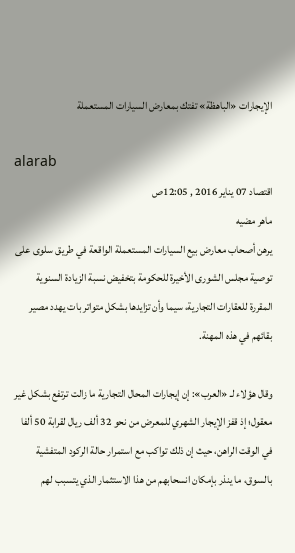الإيجارات «الباهظة» تفتك بمعارض السيارات المستعملة

alarab
اقتصاد 07 يناير 2016 , 12:05ص
ماهر مضيه
يرهن أصحاب معارض بيع السيارات المستعملة الواقعة في طريق سلوى على توصية مجلس الشورى الأخيرة للحكومة بتخفيض نسبة الزيادة السنوية المقررة للعقارات التجارية، سيما وأن تزايدها بشكل متواتر بات يهدد مصير بقائهم في هذه المهنة.

وقال هؤلاء لـ «العرب»: إن إيجارات المحال التجارية ما زالت ترتفع بشكل غير معقول؛ إذ قفز الإيجار الشهري للمعرض من نحو 32 ألف ريال لقرابة 50 ألفا في الوقت الراهن، حيث إن ذلك تواكب مع استمرار حالة الركود المتفشية بالسوق، ما ينذر بإمكان انسحابهم من هذا الاستثمار الذي يتسبب لهم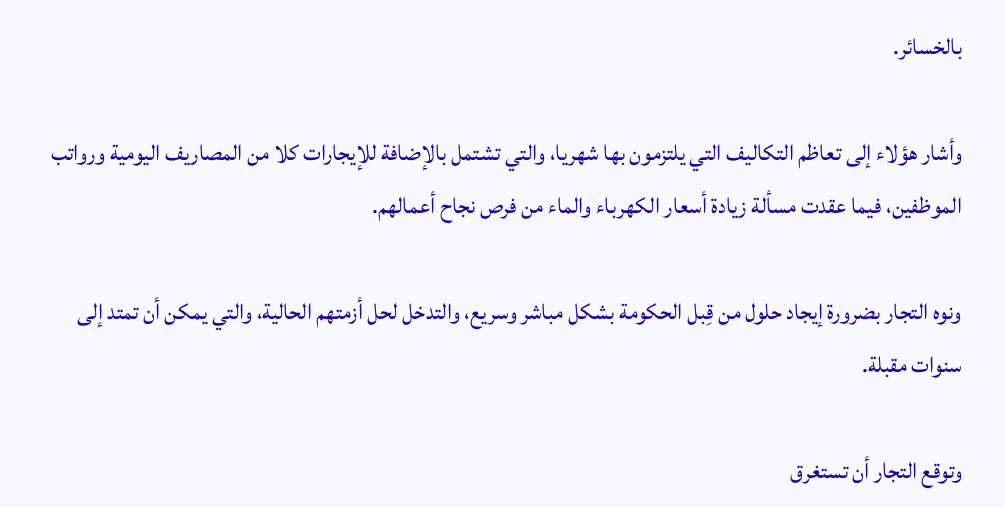بالخسائر.

وأشار هؤلاء إلى تعاظم التكاليف التي يلتزمون بها شهريا، والتي تشتمل بالإضافة للإيجارات كلا من المصاريف اليومية ورواتب الموظفين، فيما عقدت مسألة زيادة أسعار الكهرباء والماء من فرص نجاح أعمالهم.

ونوه التجار بضرورة إيجاد حلول من قِبل الحكومة بشكل مباشر وسريع، والتدخل لحل أزمتهم الحالية، والتي يمكن أن تمتد إلى سنوات مقبلة.

وتوقع التجار أن تستغرق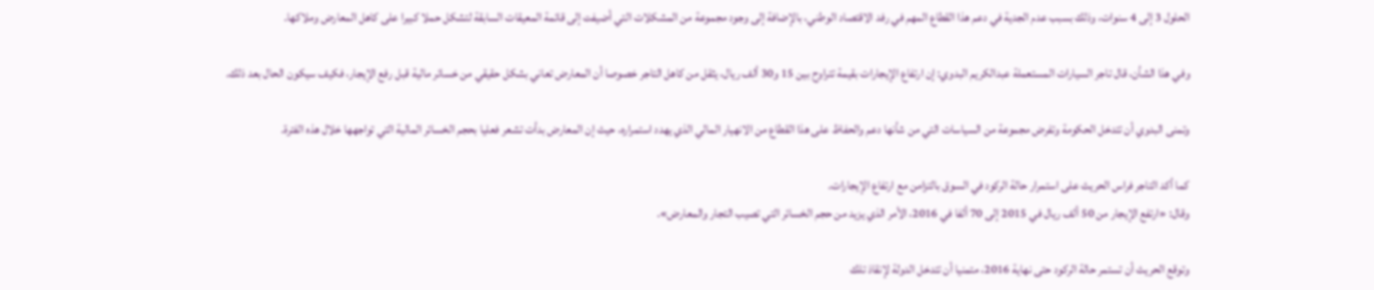الحلول 3 إلى 4 سنوات، وذلك بسبب عدم الجدية في دعم هذا القطاع المهم في رفد الاقتصاد الوطني، بالإضافة إلى وجود مجموعة من المشكلات التي أضيفت إلى قائمة المعيقات السابقة لتشكل حملا كبيرا على كاهل المعارض وملاكها.

وفي هذا الشأن، قال تاجر السيارات المستعملة عبدالكريم البدوي: إن ارتفاع الإيجارات بقيمة تتراوح بين 15 و30 ألف ريال، يثقل من كاهل التاجر خصوصا أن المعارض تعاني بشكل حقيقي من خسائر مالية قبل رفع الإيجار، فكيف سيكون الحال بعد ذلك.

وتمنى البدوي أن تتدخل الحكومة وتفرض مجموعة من السياسات التي من شأنها دعم والحفاظ على هذا القطاع من الانهيار المالي الذي يهدد استمراره، حيث إن المعارض بدأت تشعر فعليا بحجم الخسائر المالية التي تواجهها خلال هذه الفترة.

كما أكد التاجر فراس الحريث على استمرار حالة الركود في السوق بالتزامن مع ارتفاع الإيجارات.
وقال: «ارتفع الإيجار من 50 ألف ريال في 2015 إلى 70 ألفا في 2016، الأمر الذي يزيد من حجم الخسائر التي تصيب التجار والمعارض».

وتوقع الحريث أن تستمر حالة الركود حتى نهاية 2016، متمنيا أن تتدخل الدولة لإنقاذ تلك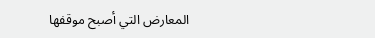المعارض التي أصبح موقفها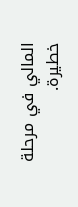المالي في مرحلة خطيرة.